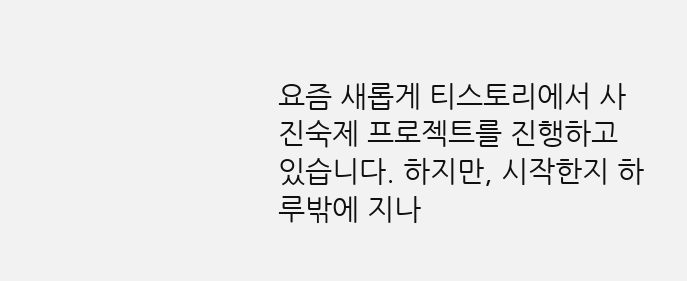요즘 새롭게 티스토리에서 사진숙제 프로젝트를 진행하고 있습니다. 하지만, 시작한지 하루밖에 지나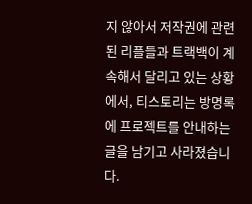지 않아서 저작권에 관련된 리플들과 트랙백이 계속해서 달리고 있는 상황에서, 티스토리는 방명록에 프로젝트를 안내하는 글을 남기고 사라졌습니다.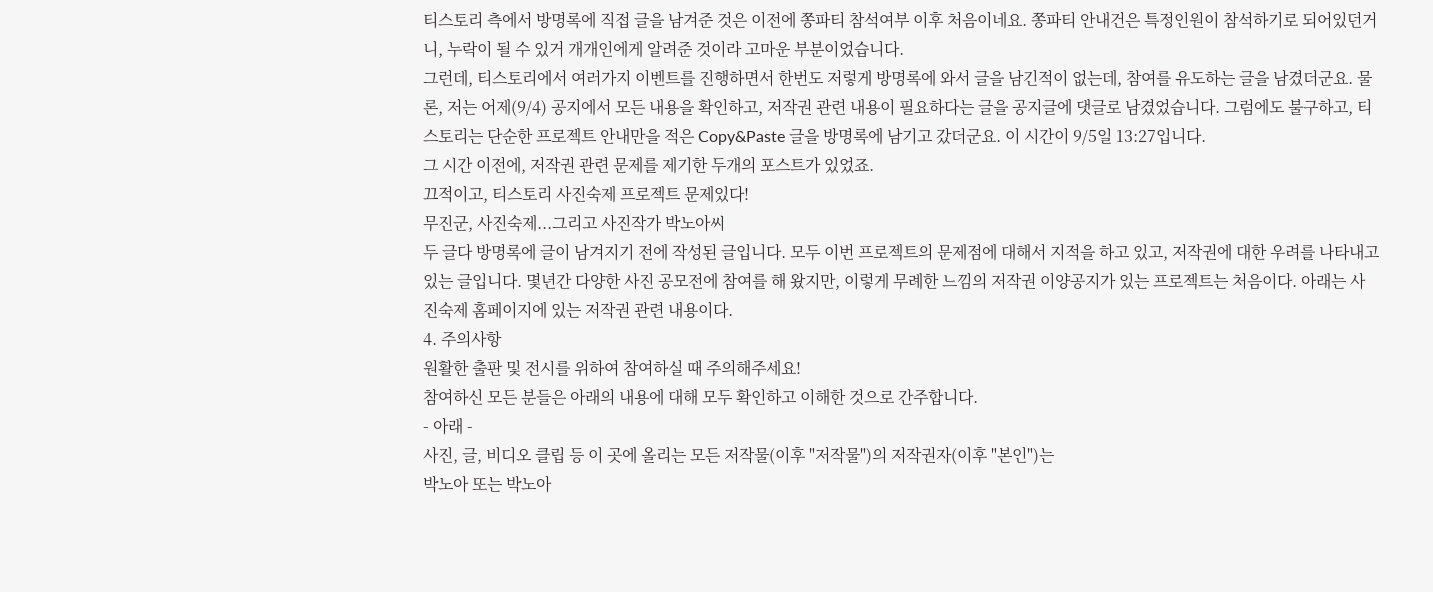티스토리 측에서 방명록에 직접 글을 남겨준 것은 이전에 쫑파티 참석여부 이후 처음이네요. 쫑파티 안내건은 특정인원이 참석하기로 되어있던거니, 누락이 될 수 있거 개개인에게 알려준 것이라 고마운 부분이었습니다.
그런데, 티스토리에서 여러가지 이벤트를 진행하면서 한번도 저렇게 방명록에 와서 글을 남긴적이 없는데, 참여를 유도하는 글을 남겼더군요. 물론, 저는 어제(9/4) 공지에서 모든 내용을 확인하고, 저작권 관련 내용이 필요하다는 글을 공지글에 댓글로 남겼었습니다. 그럼에도 불구하고, 티스토리는 단순한 프로젝트 안내만을 적은 Copy&Paste 글을 방명록에 남기고 갔더군요. 이 시간이 9/5일 13:27입니다.
그 시간 이전에, 저작권 관련 문제를 제기한 두개의 포스트가 있었죠.
끄적이고, 티스토리 사진숙제 프로젝트 문제있다!
무진군, 사진숙제...그리고 사진작가 박노아씨
두 글다 방명록에 글이 남겨지기 전에 작성된 글입니다. 모두 이번 프로젝트의 문제점에 대해서 지적을 하고 있고, 저작권에 대한 우려를 나타내고 있는 글입니다. 몇년간 다양한 사진 공모전에 참여를 해 왔지만, 이렇게 무례한 느낌의 저작권 이양공지가 있는 프로젝트는 처음이다. 아래는 사진숙제 홈페이지에 있는 저작권 관련 내용이다.
4. 주의사항
원활한 출판 및 전시를 위하여 참여하실 때 주의해주세요!
참여하신 모든 분들은 아래의 내용에 대해 모두 확인하고 이해한 것으로 간주합니다.
- 아래 -
사진, 글, 비디오 클립 등 이 곳에 올리는 모든 저작물(이후 "저작물")의 저작권자(이후 "본인")는
박노아 또는 박노아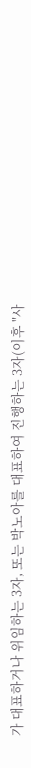가 대표하거나 위임하는 3자, 또는 박노아를 대표하여 진행하는 3자(이후 "사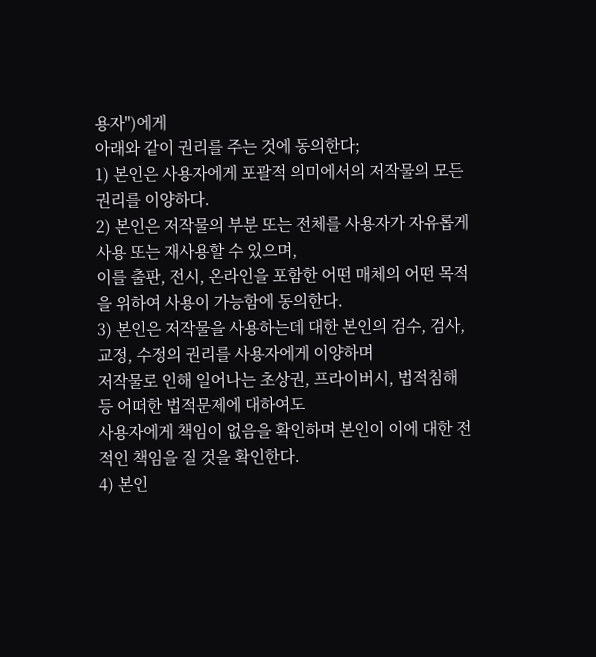용자")에게
아래와 같이 권리를 주는 것에 동의한다;
1) 본인은 사용자에게 포괄적 의미에서의 저작물의 모든 권리를 이양하다.
2) 본인은 저작물의 부분 또는 전체를 사용자가 자유롭게 사용 또는 재사용할 수 있으며,
이를 출판, 전시, 온라인을 포함한 어떤 매체의 어떤 목적을 위하여 사용이 가능함에 동의한다.
3) 본인은 저작물을 사용하는데 대한 본인의 검수, 검사, 교정, 수정의 권리를 사용자에게 이양하며
저작물로 인해 일어나는 초상권, 프라이버시, 법적침해 등 어떠한 법적문제에 대하여도
사용자에게 책임이 없음을 확인하며 본인이 이에 대한 전적인 책임을 질 것을 확인한다.
4) 본인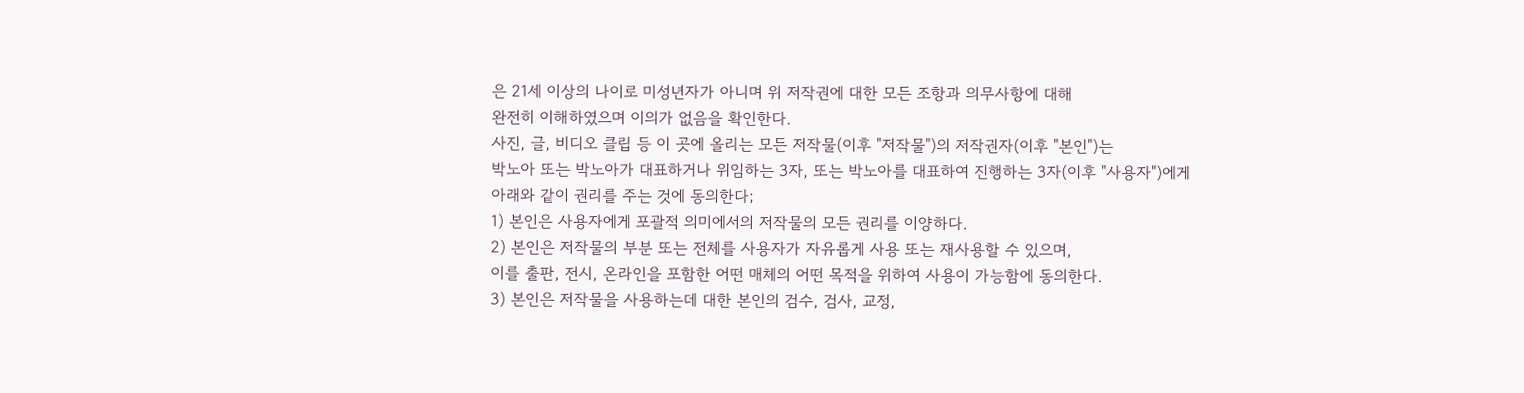은 21세 이상의 나이로 미성년자가 아니며 위 저작권에 대한 모든 조항과 의무사항에 대해
완전히 이해하였으며 이의가 없음을 확인한다.
사진, 글, 비디오 클립 등 이 곳에 올리는 모든 저작물(이후 "저작물")의 저작권자(이후 "본인")는
박노아 또는 박노아가 대표하거나 위임하는 3자, 또는 박노아를 대표하여 진행하는 3자(이후 "사용자")에게
아래와 같이 권리를 주는 것에 동의한다;
1) 본인은 사용자에게 포괄적 의미에서의 저작물의 모든 권리를 이양하다.
2) 본인은 저작물의 부분 또는 전체를 사용자가 자유롭게 사용 또는 재사용할 수 있으며,
이를 출판, 전시, 온라인을 포함한 어떤 매체의 어떤 목적을 위하여 사용이 가능함에 동의한다.
3) 본인은 저작물을 사용하는데 대한 본인의 검수, 검사, 교정,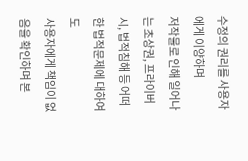수정의 권리를 사용자에게 이양하며
저작물로 인해 일어나는 초상권, 프라이버시, 법적침해 등 어떠한 법적문제에 대하여도
사용자에게 책임이 없음을 확인하며 본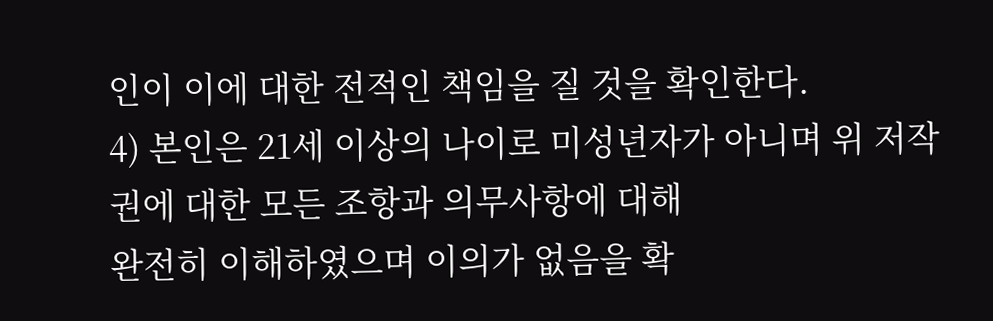인이 이에 대한 전적인 책임을 질 것을 확인한다.
4) 본인은 21세 이상의 나이로 미성년자가 아니며 위 저작권에 대한 모든 조항과 의무사항에 대해
완전히 이해하였으며 이의가 없음을 확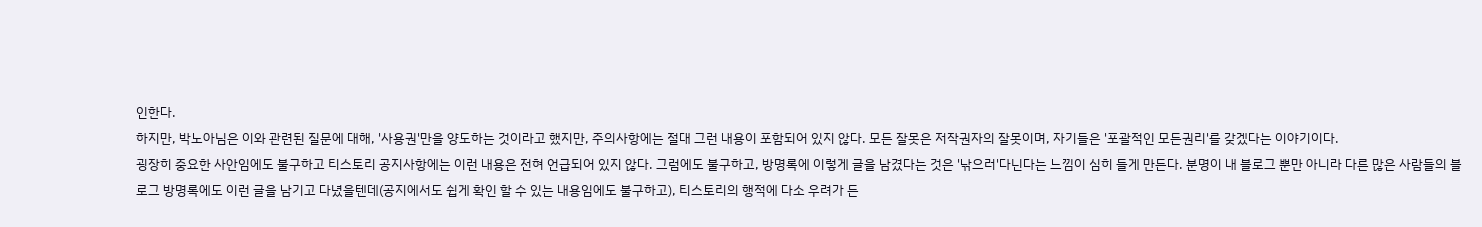인한다.
하지만, 박노아님은 이와 관련된 질문에 대해, '사용권'만을 양도하는 것이라고 했지만, 주의사항에는 절대 그런 내용이 포함되어 있지 않다. 모든 잘못은 저작권자의 잘못이며, 자기들은 '포괄적인 모든권리'를 갖겠다는 이야기이다.
굉장히 중요한 사안임에도 불구하고 티스토리 공지사항에는 이런 내용은 전혀 언급되어 있지 않다. 그럼에도 불구하고, 방명록에 이렇게 글을 남겼다는 것은 '낚으러'다닌다는 느낌이 심히 들게 만든다. 분명이 내 블로그 뿐만 아니라 다른 많은 사람들의 블로그 방명록에도 이런 글을 남기고 다녔을텐데(공지에서도 쉽게 확인 할 수 있는 내용임에도 불구하고), 티스토리의 행적에 다소 우려가 든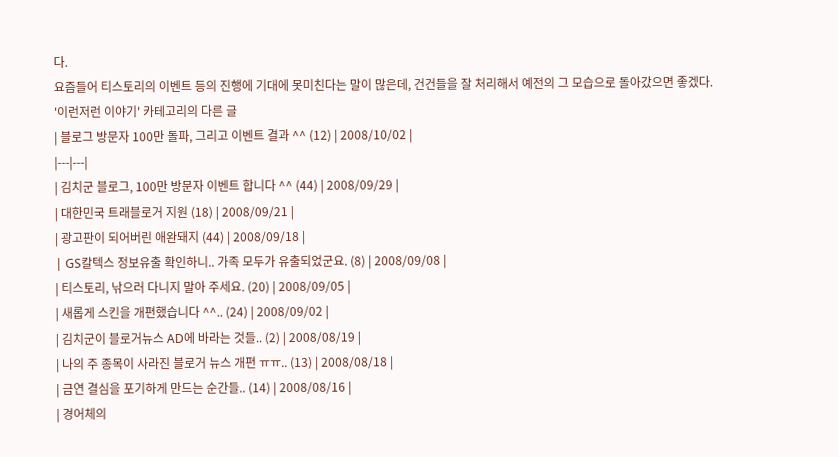다.
요즘들어 티스토리의 이벤트 등의 진행에 기대에 못미친다는 말이 많은데, 건건들을 잘 처리해서 예전의 그 모습으로 돌아갔으면 좋겠다.
'이런저런 이야기' 카테고리의 다른 글
| 블로그 방문자 100만 돌파, 그리고 이벤트 결과 ^^ (12) | 2008/10/02 |
|---|---|
| 김치군 블로그, 100만 방문자 이벤트 합니다 ^^ (44) | 2008/09/29 |
| 대한민국 트래블로거 지원 (18) | 2008/09/21 |
| 광고판이 되어버린 애완돼지 (44) | 2008/09/18 |
| GS칼텍스 정보유출 확인하니.. 가족 모두가 유출되었군요. (8) | 2008/09/08 |
| 티스토리, 낚으러 다니지 말아 주세요. (20) | 2008/09/05 |
| 새롭게 스킨을 개편했습니다 ^^.. (24) | 2008/09/02 |
| 김치군이 블로거뉴스 AD에 바라는 것들.. (2) | 2008/08/19 |
| 나의 주 종목이 사라진 블로거 뉴스 개편 ㅠㅠ.. (13) | 2008/08/18 |
| 금연 결심을 포기하게 만드는 순간들.. (14) | 2008/08/16 |
| 경어체의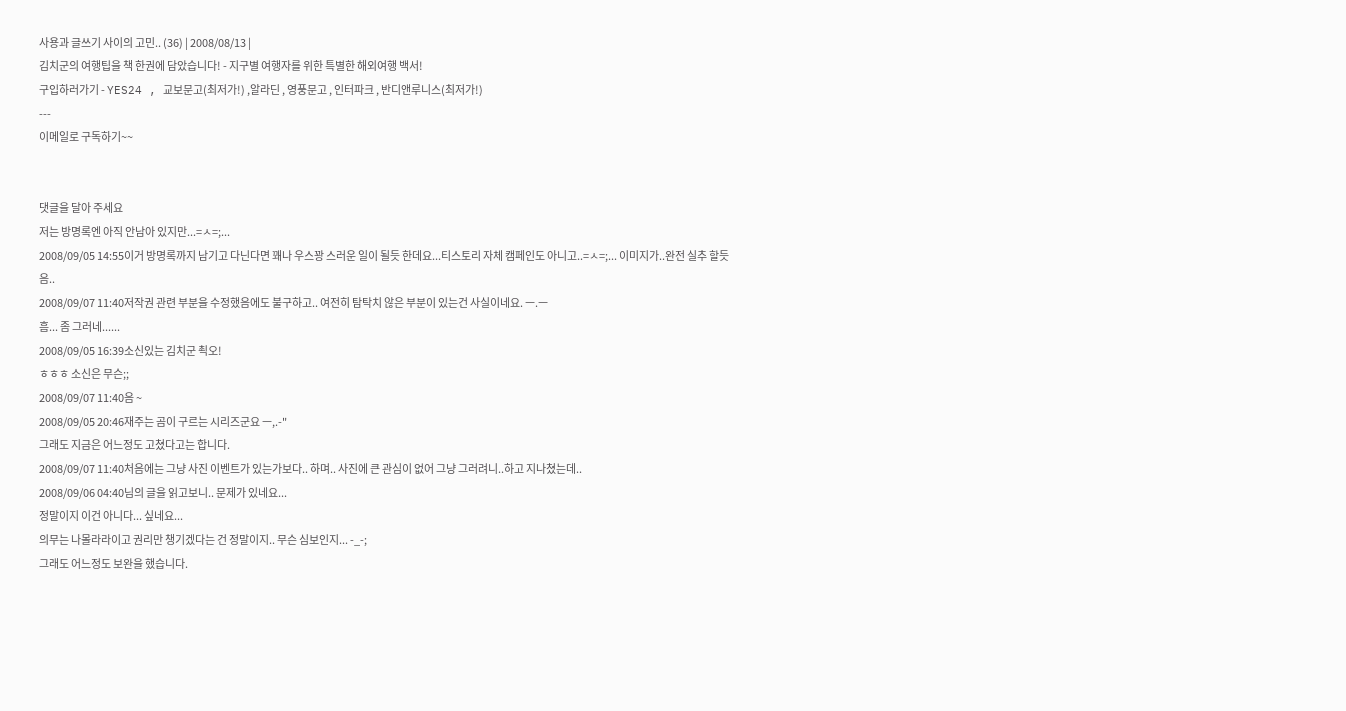사용과 글쓰기 사이의 고민.. (36) | 2008/08/13 |
김치군의 여행팁을 책 한권에 담았습니다! - 지구별 여행자를 위한 특별한 해외여행 백서!
구입하러가기 - YES24 , 교보문고(최저가!) ,알라딘 , 영풍문고 , 인터파크 , 반디앤루니스(최저가!)
---
이메일로 구독하기~~


댓글을 달아 주세요
저는 방명록엔 아직 안남아 있지만...=ㅅ=;...
2008/09/05 14:55이거 방명록까지 남기고 다닌다면 꽤나 우스꽝 스러운 일이 될듯 한데요...티스토리 자체 캠페인도 아니고..=ㅅ=;... 이미지가..완전 실추 할듯
음..
2008/09/07 11:40저작권 관련 부분을 수정했음에도 불구하고.. 여전히 탐탁치 않은 부분이 있는건 사실이네요. ㅡ.ㅡ
흠... 좀 그러네......
2008/09/05 16:39소신있는 김치군 쵝오!
ㅎㅎㅎ 소신은 무슨;;
2008/09/07 11:40음 ~
2008/09/05 20:46재주는 곰이 구르는 시리즈군요 ㅡ,.-"
그래도 지금은 어느정도 고쳤다고는 합니다.
2008/09/07 11:40처음에는 그냥 사진 이벤트가 있는가보다.. 하며.. 사진에 큰 관심이 없어 그냥 그러려니..하고 지나쳤는데..
2008/09/06 04:40님의 글을 읽고보니.. 문제가 있네요...
정말이지 이건 아니다... 싶네요...
의무는 나몰라라이고 권리만 챙기겠다는 건 정말이지.. 무슨 심보인지... -_-;
그래도 어느정도 보완을 했습니다.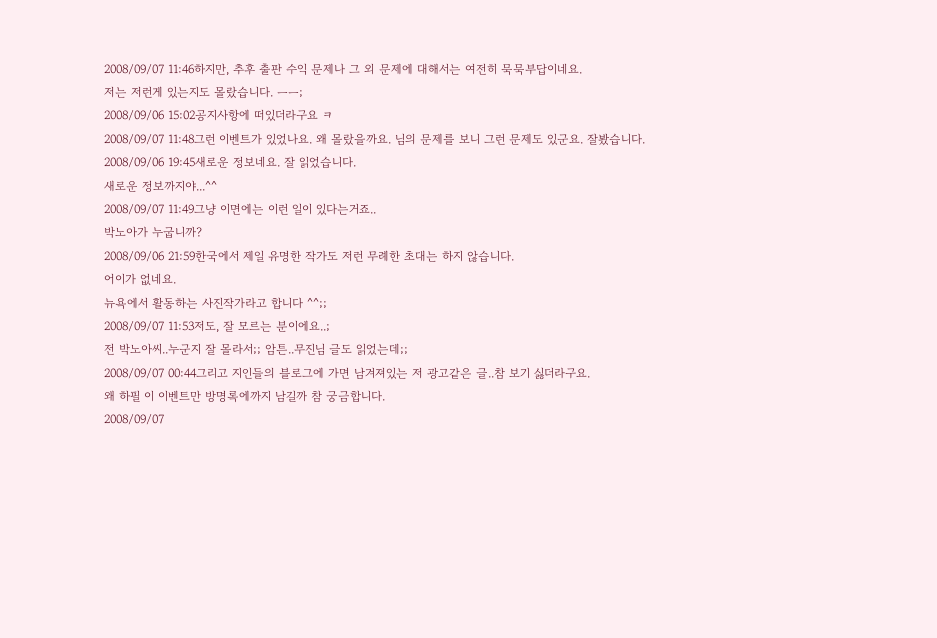2008/09/07 11:46하지만, 추후 출판 수익 문제나 그 외 문제에 대해서는 여전히 묵묵부답이네요.
저는 저런게 있는지도 몰랐습니다. ㅡㅡ;
2008/09/06 15:02공지사항에 떠있더라구요 ㅋ
2008/09/07 11:48그런 이벤트가 있었나요. 왜 몰랐을까요. 님의 문제를 보니 그런 문제도 있군요. 잘봤습니다.
2008/09/06 19:45새로운 정보네요. 잘 읽었습니다.
새로운 정보까지야...^^
2008/09/07 11:49그냥 이면에는 이런 일이 있다는거죠..
박노아가 누굽니까?
2008/09/06 21:59한국에서 제일 유명한 작가도 저런 무례한 초대는 하지 않습니다.
어이가 없네요.
뉴욕에서 활동하는 사진작가라고 합니다 ^^;;
2008/09/07 11:53저도, 잘 모르는 분이에요..;
전 박노아씨..누군지 잘 몰라서;; 암튼..무진님 글도 읽었는데;;
2008/09/07 00:44그리고 지인들의 블로그에 가면 남겨져있는 저 광고같은 글..참 보기 싫더라구요.
왜 하필 이 이벤트만 방명록에까지 남길까 참 궁금합니다.
2008/09/07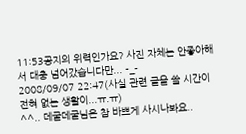11:53공지의 위력인가요? 사진 자체는 안좋아해서 대충 넘어갔습니다만... -_-
2008/09/07 22:47(사실 관련 글을 쓸 시간이 전혀 없는 생활이...ㅠ.ㅠ)
^^.. 데굴데굴님은 참 바쁘게 사시나봐요..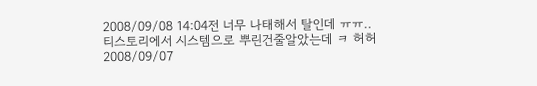2008/09/08 14:04전 너무 나태해서 탈인데 ㅠㅠ..
티스토리에서 시스템으로 뿌린건줄알았는데 ㅋ 허허
2008/09/07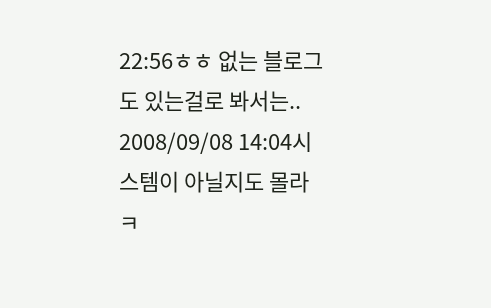22:56ㅎㅎ 없는 블로그도 있는걸로 봐서는..
2008/09/08 14:04시스템이 아닐지도 몰라 ㅋ